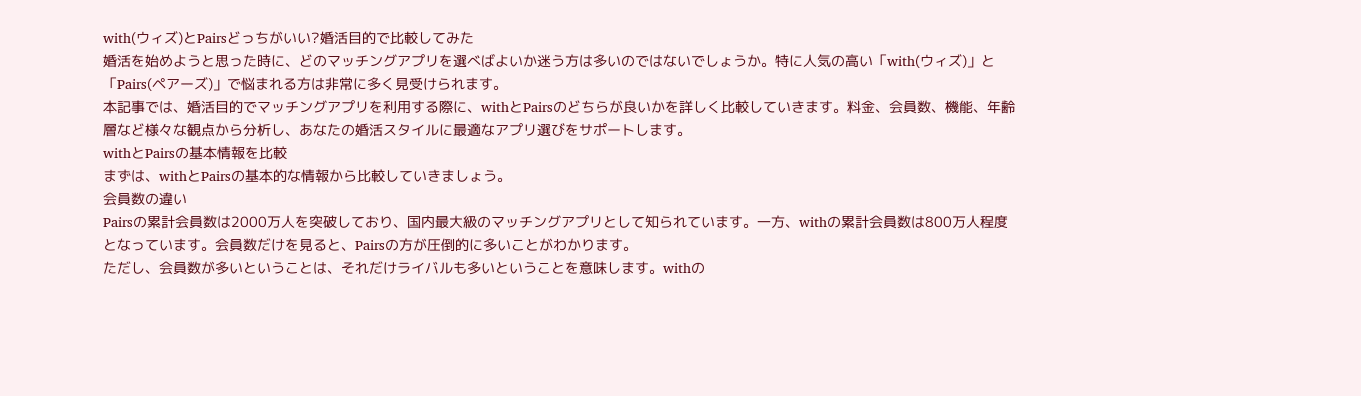with(ウィズ)とPairsどっちがいい?婚活目的で比較してみた
婚活を始めようと思った時に、どのマッチングアプリを選べばよいか迷う方は多いのではないでしょうか。特に人気の高い「with(ウィズ)」と「Pairs(ペアーズ)」で悩まれる方は非常に多く見受けられます。
本記事では、婚活目的でマッチングアプリを利用する際に、withとPairsのどちらが良いかを詳しく比較していきます。料金、会員数、機能、年齢層など様々な観点から分析し、あなたの婚活スタイルに最適なアプリ選びをサポートします。
withとPairsの基本情報を比較
まずは、withとPairsの基本的な情報から比較していきましょう。
会員数の違い
Pairsの累計会員数は2000万人を突破しており、国内最大級のマッチングアプリとして知られています。一方、withの累計会員数は800万人程度となっています。会員数だけを見ると、Pairsの方が圧倒的に多いことがわかります。
ただし、会員数が多いということは、それだけライバルも多いということを意味します。withの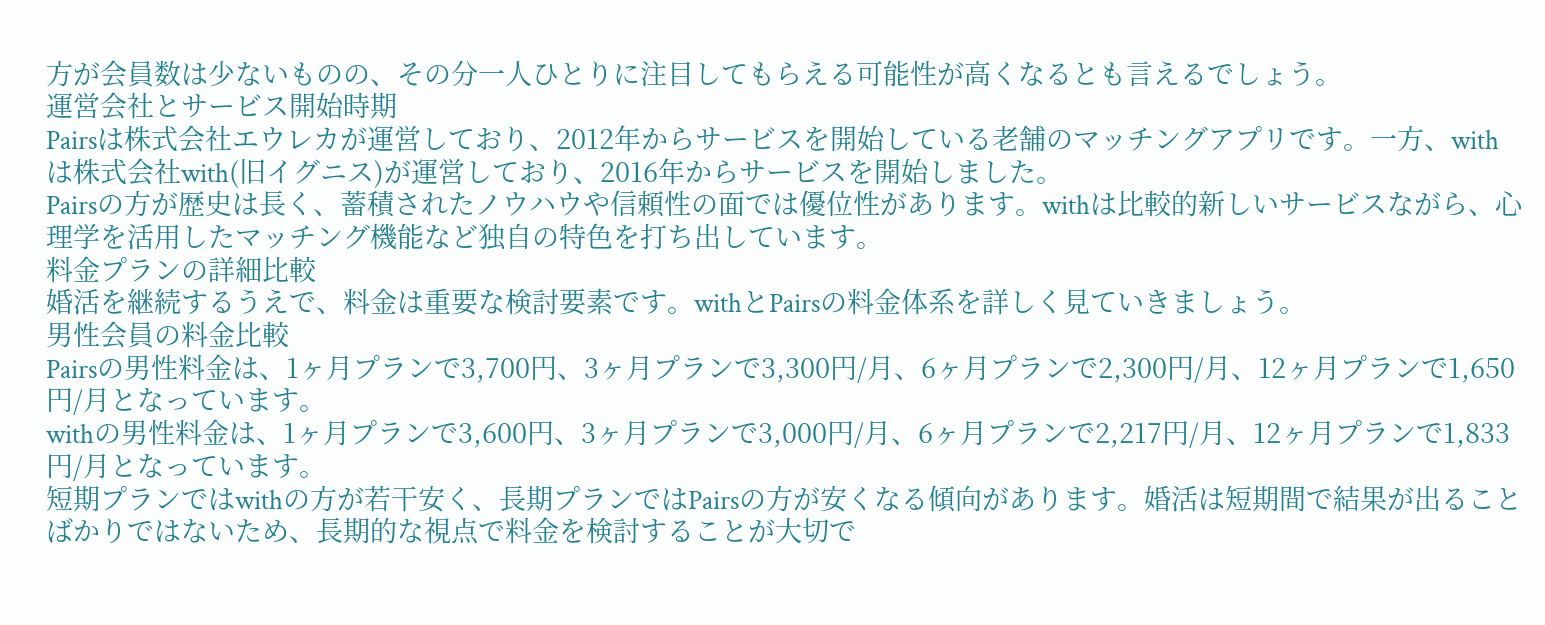方が会員数は少ないものの、その分一人ひとりに注目してもらえる可能性が高くなるとも言えるでしょう。
運営会社とサービス開始時期
Pairsは株式会社エウレカが運営しており、2012年からサービスを開始している老舗のマッチングアプリです。一方、withは株式会社with(旧イグニス)が運営しており、2016年からサービスを開始しました。
Pairsの方が歴史は長く、蓄積されたノウハウや信頼性の面では優位性があります。withは比較的新しいサービスながら、心理学を活用したマッチング機能など独自の特色を打ち出しています。
料金プランの詳細比較
婚活を継続するうえで、料金は重要な検討要素です。withとPairsの料金体系を詳しく見ていきましょう。
男性会員の料金比較
Pairsの男性料金は、1ヶ月プランで3,700円、3ヶ月プランで3,300円/月、6ヶ月プランで2,300円/月、12ヶ月プランで1,650円/月となっています。
withの男性料金は、1ヶ月プランで3,600円、3ヶ月プランで3,000円/月、6ヶ月プランで2,217円/月、12ヶ月プランで1,833円/月となっています。
短期プランではwithの方が若干安く、長期プランではPairsの方が安くなる傾向があります。婚活は短期間で結果が出ることばかりではないため、長期的な視点で料金を検討することが大切で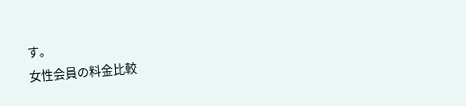す。
女性会員の料金比較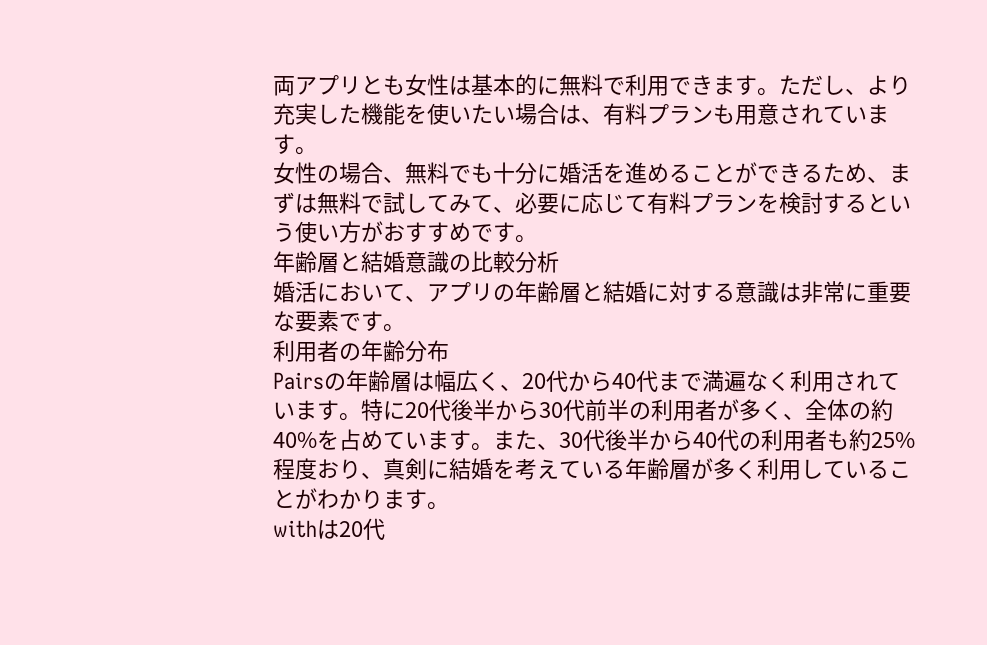両アプリとも女性は基本的に無料で利用できます。ただし、より充実した機能を使いたい場合は、有料プランも用意されています。
女性の場合、無料でも十分に婚活を進めることができるため、まずは無料で試してみて、必要に応じて有料プランを検討するという使い方がおすすめです。
年齢層と結婚意識の比較分析
婚活において、アプリの年齢層と結婚に対する意識は非常に重要な要素です。
利用者の年齢分布
Pairsの年齢層は幅広く、20代から40代まで満遍なく利用されています。特に20代後半から30代前半の利用者が多く、全体の約40%を占めています。また、30代後半から40代の利用者も約25%程度おり、真剣に結婚を考えている年齢層が多く利用していることがわかります。
withは20代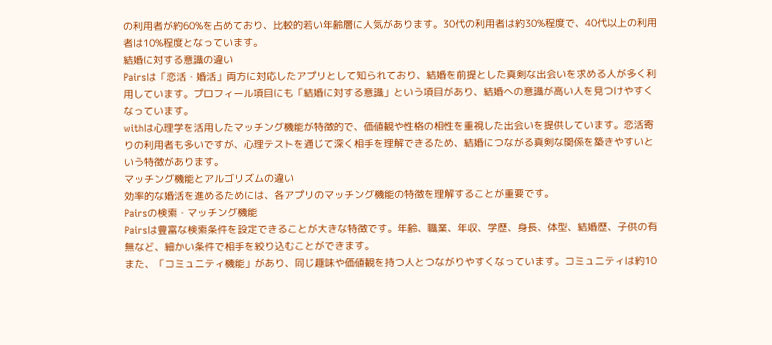の利用者が約60%を占めており、比較的若い年齢層に人気があります。30代の利用者は約30%程度で、40代以上の利用者は10%程度となっています。
結婚に対する意識の違い
Pairsは「恋活・婚活」両方に対応したアプリとして知られており、結婚を前提とした真剣な出会いを求める人が多く利用しています。プロフィール項目にも「結婚に対する意識」という項目があり、結婚への意識が高い人を見つけやすくなっています。
withは心理学を活用したマッチング機能が特徴的で、価値観や性格の相性を重視した出会いを提供しています。恋活寄りの利用者も多いですが、心理テストを通じて深く相手を理解できるため、結婚につながる真剣な関係を築きやすいという特徴があります。
マッチング機能とアルゴリズムの違い
効率的な婚活を進めるためには、各アプリのマッチング機能の特徴を理解することが重要です。
Pairsの検索・マッチング機能
Pairsは豊富な検索条件を設定できることが大きな特徴です。年齢、職業、年収、学歴、身長、体型、結婚歴、子供の有無など、細かい条件で相手を絞り込むことができます。
また、「コミュニティ機能」があり、同じ趣味や価値観を持つ人とつながりやすくなっています。コミュニティは約10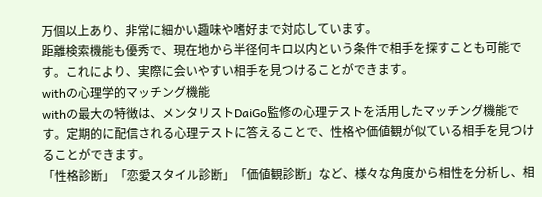万個以上あり、非常に細かい趣味や嗜好まで対応しています。
距離検索機能も優秀で、現在地から半径何キロ以内という条件で相手を探すことも可能です。これにより、実際に会いやすい相手を見つけることができます。
withの心理学的マッチング機能
withの最大の特徴は、メンタリストDaiGo監修の心理テストを活用したマッチング機能です。定期的に配信される心理テストに答えることで、性格や価値観が似ている相手を見つけることができます。
「性格診断」「恋愛スタイル診断」「価値観診断」など、様々な角度から相性を分析し、相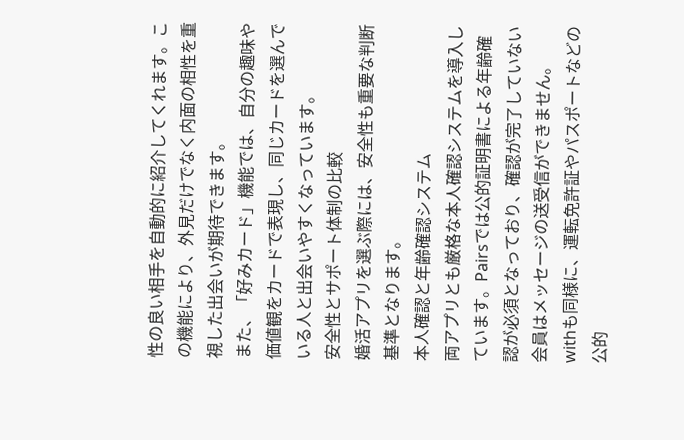性の良い相手を自動的に紹介してくれます。この機能により、外見だけでなく内面の相性を重視した出会いが期待できます。
また、「好みカード」機能では、自分の趣味や価値観をカードで表現し、同じカードを選んでいる人と出会いやすくなっています。
安全性とサポート体制の比較
婚活アプリを選ぶ際には、安全性も重要な判断基準となります。
本人確認と年齢確認システム
両アプリとも厳格な本人確認システムを導入しています。Pairsでは公的証明書による年齢確認が必須となっており、確認が完了していない会員はメッセージの送受信ができません。
withも同様に、運転免許証やパスポートなどの公的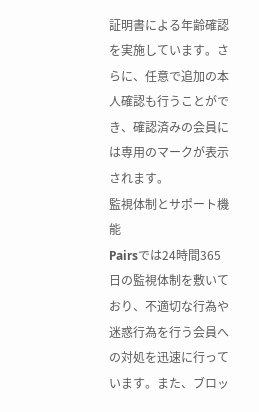証明書による年齢確認を実施しています。さらに、任意で追加の本人確認も行うことができ、確認済みの会員には専用のマークが表示されます。
監視体制とサポート機能
Pairsでは24時間365日の監視体制を敷いており、不適切な行為や迷惑行為を行う会員への対処を迅速に行っています。また、ブロッ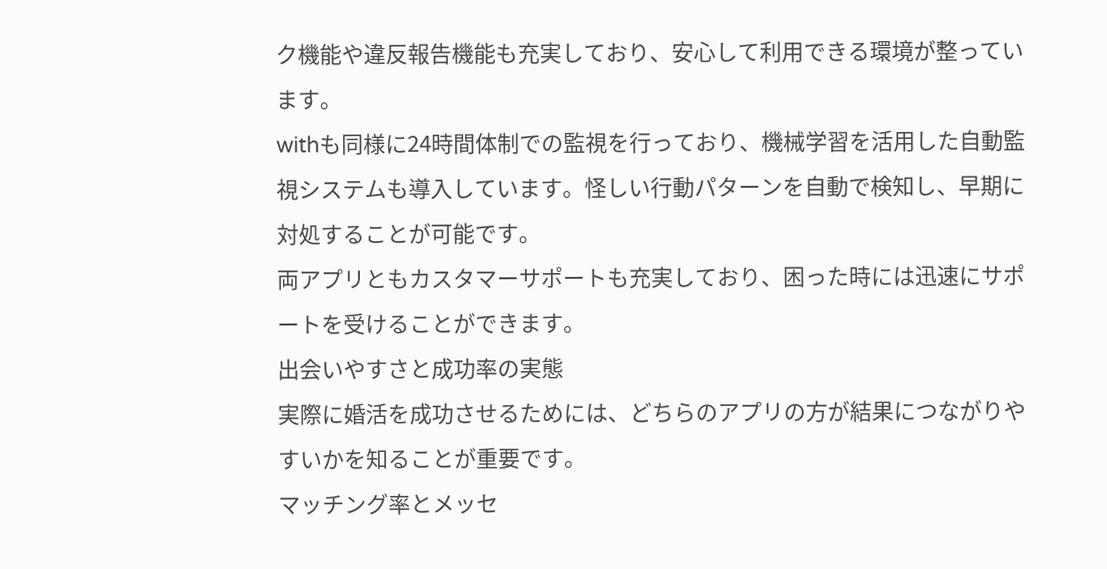ク機能や違反報告機能も充実しており、安心して利用できる環境が整っています。
withも同様に24時間体制での監視を行っており、機械学習を活用した自動監視システムも導入しています。怪しい行動パターンを自動で検知し、早期に対処することが可能です。
両アプリともカスタマーサポートも充実しており、困った時には迅速にサポートを受けることができます。
出会いやすさと成功率の実態
実際に婚活を成功させるためには、どちらのアプリの方が結果につながりやすいかを知ることが重要です。
マッチング率とメッセ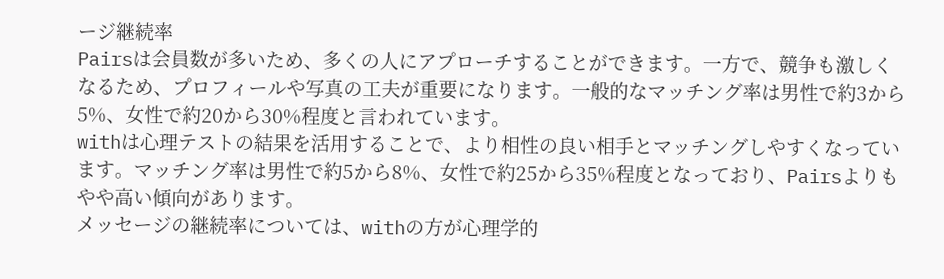ージ継続率
Pairsは会員数が多いため、多くの人にアプローチすることができます。一方で、競争も激しくなるため、プロフィールや写真の工夫が重要になります。一般的なマッチング率は男性で約3から5%、女性で約20から30%程度と言われています。
withは心理テストの結果を活用することで、より相性の良い相手とマッチングしやすくなっています。マッチング率は男性で約5から8%、女性で約25から35%程度となっており、Pairsよりもやや高い傾向があります。
メッセージの継続率については、withの方が心理学的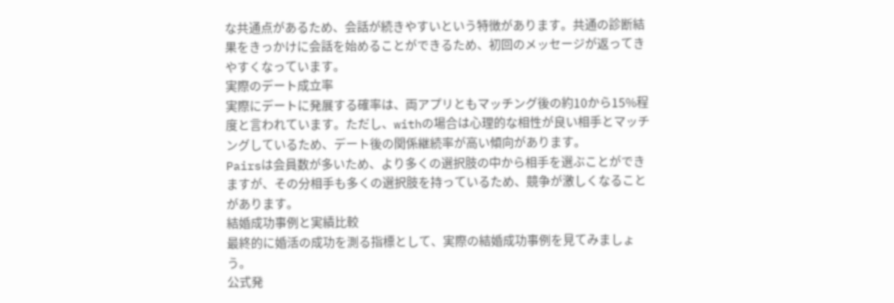な共通点があるため、会話が続きやすいという特徴があります。共通の診断結果をきっかけに会話を始めることができるため、初回のメッセージが返ってきやすくなっています。
実際のデート成立率
実際にデートに発展する確率は、両アプリともマッチング後の約10から15%程度と言われています。ただし、withの場合は心理的な相性が良い相手とマッチングしているため、デート後の関係継続率が高い傾向があります。
Pairsは会員数が多いため、より多くの選択肢の中から相手を選ぶことができますが、その分相手も多くの選択肢を持っているため、競争が激しくなることがあります。
結婚成功事例と実績比較
最終的に婚活の成功を測る指標として、実際の結婚成功事例を見てみましょう。
公式発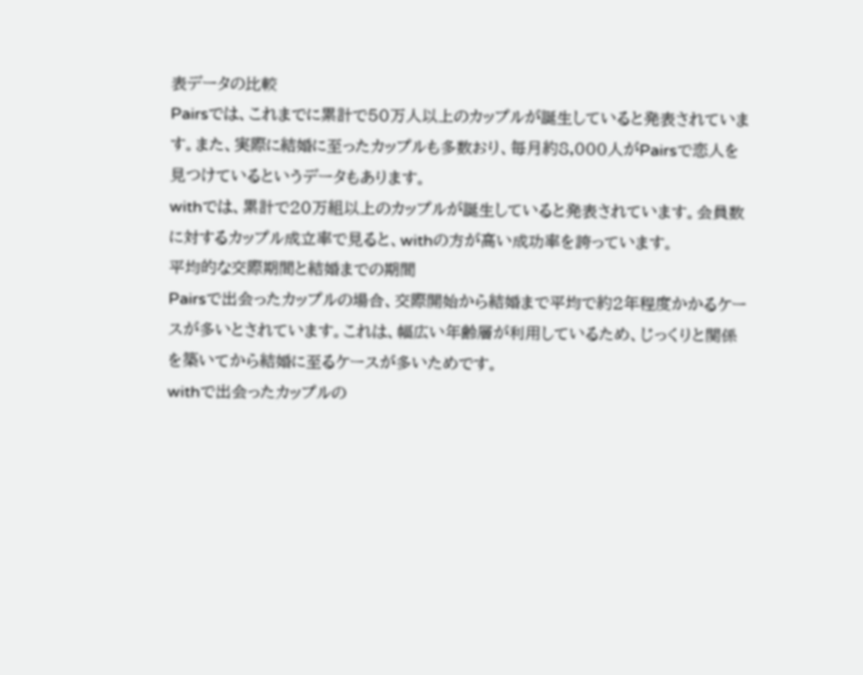表データの比較
Pairsでは、これまでに累計で50万人以上のカップルが誕生していると発表されています。また、実際に結婚に至ったカップルも多数おり、毎月約8,000人がPairsで恋人を見つけているというデータもあります。
withでは、累計で20万組以上のカップルが誕生していると発表されています。会員数に対するカップル成立率で見ると、withの方が高い成功率を誇っています。
平均的な交際期間と結婚までの期間
Pairsで出会ったカップルの場合、交際開始から結婚まで平均で約2年程度かかるケースが多いとされています。これは、幅広い年齢層が利用しているため、じっくりと関係を築いてから結婚に至るケースが多いためです。
withで出会ったカップルの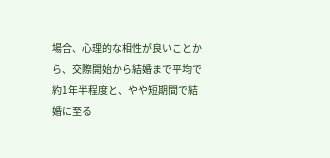場合、心理的な相性が良いことから、交際開始から結婚まで平均で約1年半程度と、やや短期間で結婚に至る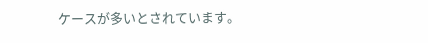ケースが多いとされています。